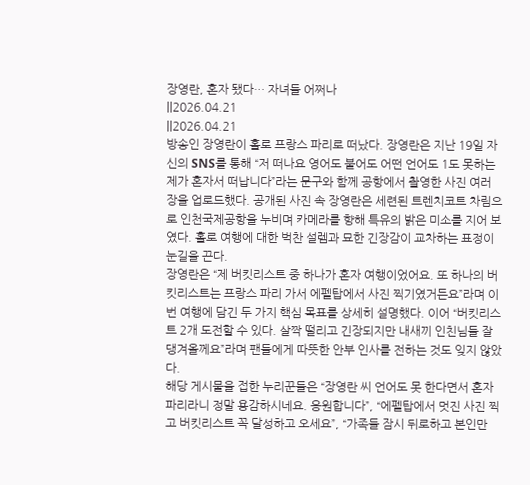장영란, 혼자 됐다… 자녀들 어쩌나
||2026.04.21
||2026.04.21
방송인 장영란이 홀로 프랑스 파리로 떠났다. 장영란은 지난 19일 자신의 SNS를 통해 “저 떠나요 영어도 불어도 어떤 언어도 1도 못하는 제가 혼자서 떠납니다”라는 문구와 함께 공항에서 촬영한 사진 여러 장을 업로드했다. 공개된 사진 속 장영란은 세련된 트렌치코트 차림으로 인천국제공항을 누비며 카메라를 향해 특유의 밝은 미소를 지어 보였다. 홀로 여행에 대한 벅찬 설렘과 묘한 긴장감이 교차하는 표정이 눈길을 끈다.
장영란은 “제 버킷리스트 중 하나가 혼자 여행이었어요. 또 하나의 버킷리스트는 프랑스 파리 가서 에펠탑에서 사진 찍기였거든요”라며 이번 여행에 담긴 두 가지 핵심 목표를 상세히 설명했다. 이어 “버킷리스트 2개 도전할 수 있다. 살짝 떨리고 긴장되지만 내새끼 인친님들 잘 댕겨올께요”라며 팬들에게 따뜻한 안부 인사를 전하는 것도 잊지 않았다.
해당 게시물을 접한 누리꾼들은 “장영란 씨 언어도 못 한다면서 혼자 파리라니 정말 용감하시네요. 응원합니다”, “에펠탑에서 멋진 사진 찍고 버킷리스트 꼭 달성하고 오세요”, “가족들 잠시 뒤로하고 본인만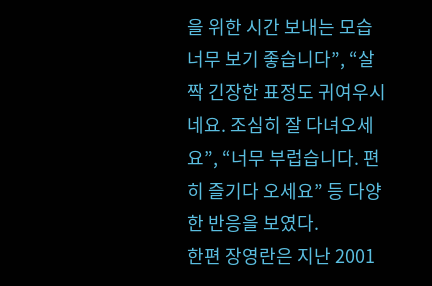을 위한 시간 보내는 모습 너무 보기 좋습니다”, “살짝 긴장한 표정도 귀여우시네요. 조심히 잘 다녀오세요”, “너무 부럽습니다. 편히 즐기다 오세요” 등 다양한 반응을 보였다.
한편 장영란은 지난 2001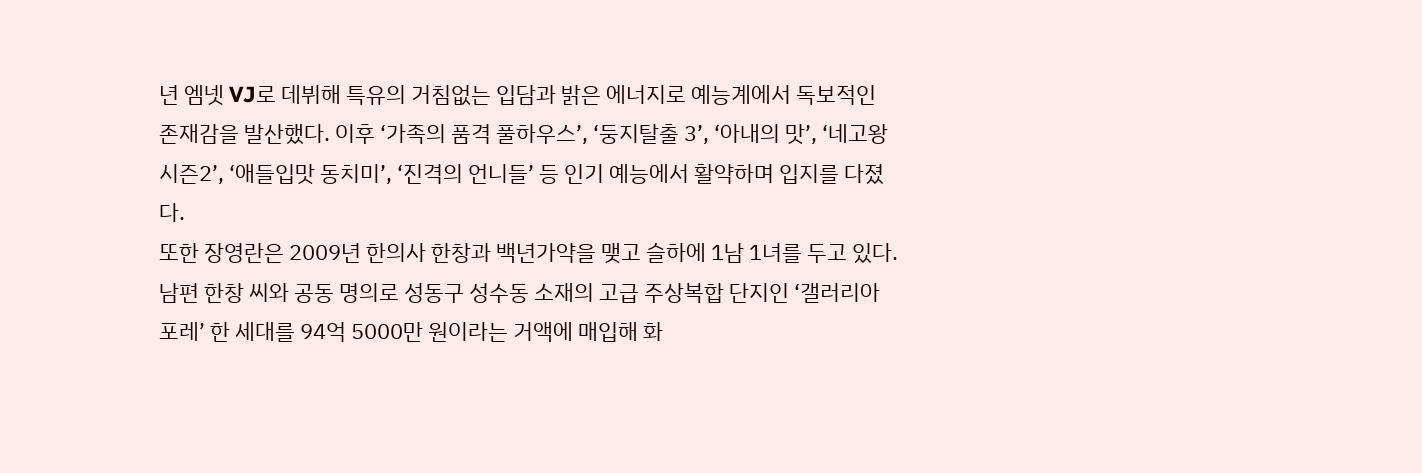년 엠넷 VJ로 데뷔해 특유의 거침없는 입담과 밝은 에너지로 예능계에서 독보적인 존재감을 발산했다. 이후 ‘가족의 품격 풀하우스’, ‘둥지탈출 3’, ‘아내의 맛’, ‘네고왕 시즌2’, ‘애들입맛 동치미’, ‘진격의 언니들’ 등 인기 예능에서 활약하며 입지를 다졌다.
또한 장영란은 2009년 한의사 한창과 백년가약을 맺고 슬하에 1남 1녀를 두고 있다. 남편 한창 씨와 공동 명의로 성동구 성수동 소재의 고급 주상복합 단지인 ‘갤러리아 포레’ 한 세대를 94억 5000만 원이라는 거액에 매입해 화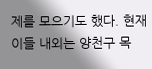제를 모으기도 했다. 현재 이들 내외는 양천구 목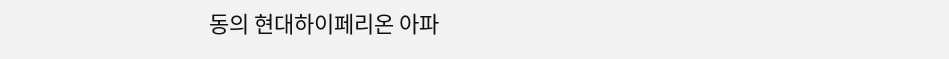동의 현대하이페리온 아파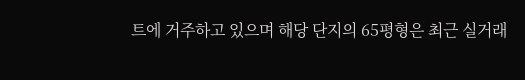트에 거주하고 있으며 해당 단지의 65평형은 최근 실거래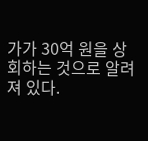가가 30억 원을 상회하는 것으로 알려져 있다.